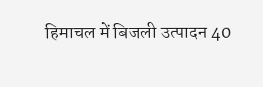हिमाचल में बिजली उत्पादन 40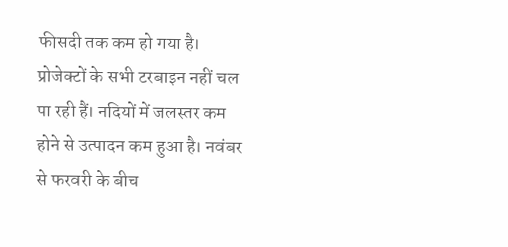फीसदी तक कम हो गया है। प्रोजेक्टों के सभी टरबाइन नहीं चल पा रही हैं। नदियों में जलस्तर कम होने से उत्पादन कम हुआ है। नवंबर से फरवरी के बीच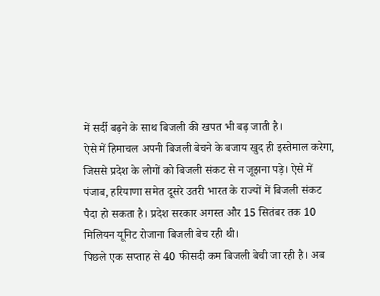में सर्दी बढ़ने के साथ बिजली की खपत भी बढ़ जाती है।
ऐसे में हिमाचल अपनी बिजली बेचने के बजाय खुद ही इस्तेमाल करेगा, जिससे प्रदेश के लोगों को बिजली संकट से न जूझना पड़े। ऐसे में पंजाब, हरियाणा समेत दूसरे उतरी भारत के राज्यों में बिजली संकट पैदा हो सकता है। प्रदेश सरकार अगस्त और 15 सितंबर तक 10 मिलियन यूनिट रोजाना बिजली बेच रही थी।
पिछले एक सप्ताह से 40 फीसदी कम बिजली बेची जा रही है। अब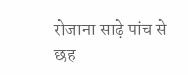रोजाना साढ़े पांच से छह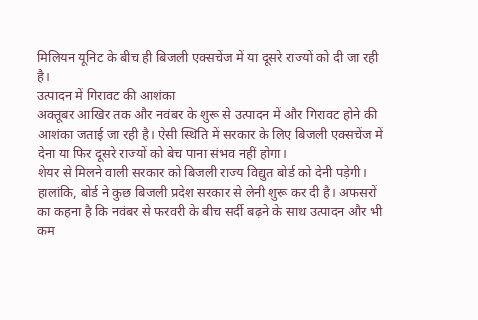मिलियन यूनिट के बीच ही बिजली एक्सचेंज में या दूसरे राज्यों को दी जा रही है।
उत्पादन में गिरावट की आशंका
अक्तूबर आखिर तक और नवंबर के शुरू से उत्पादन में और गिरावट होने की आशंका जताई जा रही है। ऐसी स्थिति में सरकार के लिए बिजली एक्सचेंज में देना या फिर दूसरे राज्यों को बेच पाना संभव नहीं होगा।
शेयर से मिलने वाली सरकार को बिजली राज्य विद्युत बोर्ड को देनी पड़ेगी। हालांकि, बोर्ड ने कुछ बिजली प्रदेश सरकार से लेनी शुरू कर दी है। अफसरों का कहना है कि नवंबर से फरवरी के बीच सर्दी बढ़ने के साथ उत्पादन और भी कम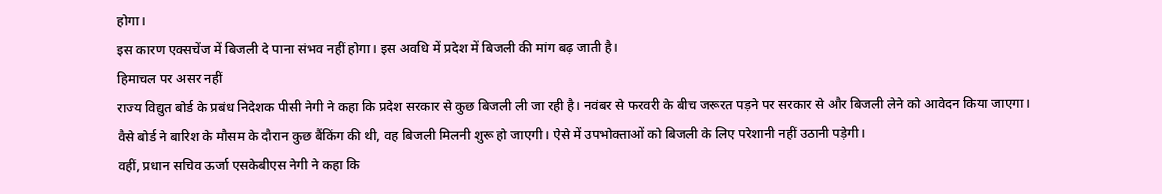होगा।
इस कारण एक्सचेंज में बिजली दे पाना संभव नहीं होगा। इस अवधि में प्रदेश में बिजली की मांग बढ़ जाती है।
हिमाचल पर असर नहीं
राज्य विद्युत बोर्ड के प्रबंध निदेशक पीसी नेगी ने कहा कि प्रदेश सरकार से कुछ बिजली ली जा रही है। नवंबर से फरवरी के बीच जरूरत पड़ने पर सरकार से और बिजली लेने को आवेदन किया जाएगा।
वैसे बोर्ड ने बारिश के मौसम के दौरान कुछ बैंकिंग की थी, वह बिजली मिलनी शुरू हो जाएगी। ऐसे में उपभोक्ताओं को बिजली के लिए परेशानी नहीं उठानी पड़ेगी।
वहीं, प्रधान सचिव ऊर्जा एसकेबीएस नेगी ने कहा कि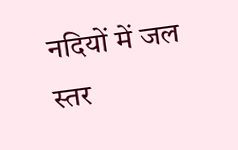नदियों में जल स्तर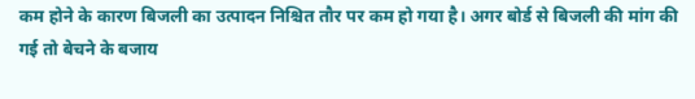कम होने के कारण बिजली का उत्पादन निश्चित तौर पर कम हो गया है। अगर बोर्ड से बिजली की मांग की गई तो बेचने के बजाय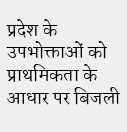प्रदेश के उपभोक्ताओं को प्राथमिकता के आधार पर बिजली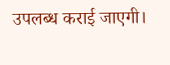उपलब्ध कराई जाएगी।